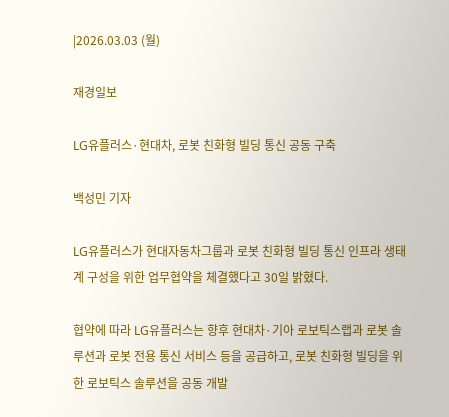|2026.03.03 (월)

재경일보

LG유플러스·현대차, 로봇 친화형 빌딩 통신 공동 구축

백성민 기자

LG유플러스가 현대자동차그룹과 로봇 친화형 빌딩 통신 인프라 생태계 구성을 위한 업무협약을 체결했다고 30일 밝혔다.

협약에 따라 LG유플러스는 향후 현대차·기아 로보틱스랩과 로봇 솔루션과 로봇 전용 통신 서비스 등을 공급하고, 로봇 친화형 빌딩을 위한 로보틱스 솔루션을 공동 개발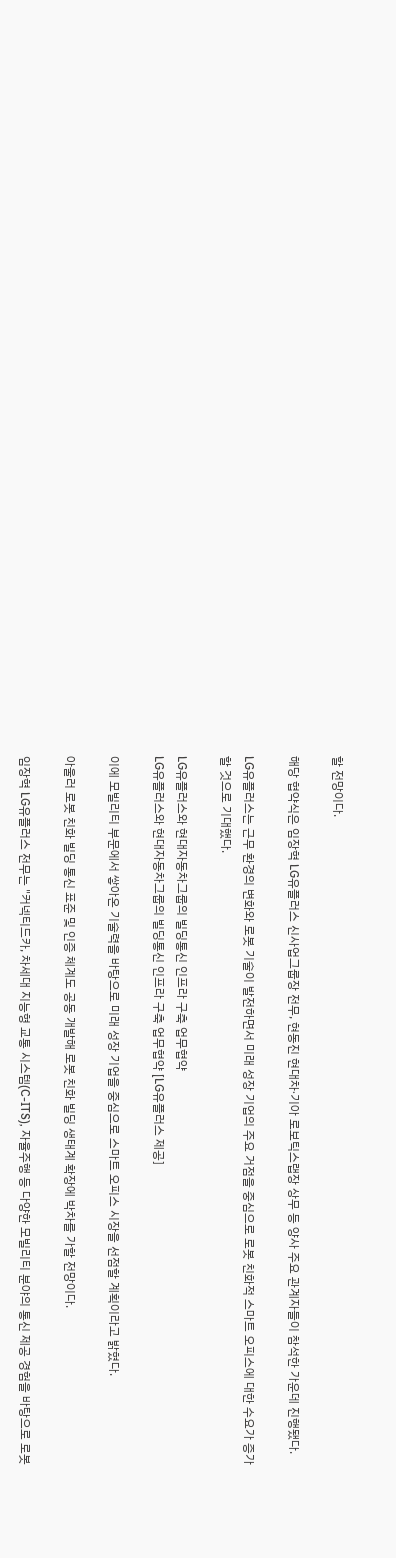할 전망이다.

해당 협약식은 임장혁 LG유플러스 신사업그룹장 전무, 현동진 현대차∙기아 로보틱스랩장 상무 등 양사 주요 관계자들이 참석한 가운데 진행됐다.

LG유플러스는 근무 환경의 변화와 로봇 기술이 발전하면서 미래 성장 기업의 주요 거점을 중심으로 로봇 친화적 스마트 오피스에 대한 수요가 증가할 것으로 기대했다.

LG유플러스와 현대자동차그룹의 빌딩통신 인프라 구축 업무협약
LG유플러스와 현대자동차그룹의 빌딩통신 인프라 구축 업무협약 [LG유플러스 제공]

이에 모빌리티 부문에서 쌓아온 기술력을 바탕으로 미래 성장 기업을 중심으로 스마트 오피스 시장을 선점할 계획이라고 밝혔다.

아울러 로봇 친화 빌딩 통신 표준 및 인증 체계도 공동 개발해 로봇 친화 빌딩 생태계 확장에 박차를 가할 전망이다.

임장혁 LG유플러스 전무는 "커넥티드카, 차세대 지능형 교통 시스템(C-ITS), 자율주행 등 다양한 모빌리티 분야의 통신 제공 경험을 바탕으로 로봇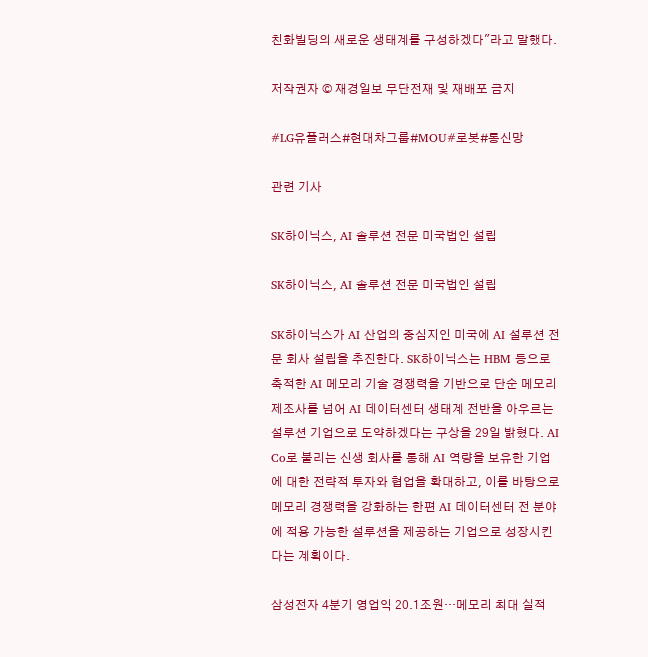친화빌딩의 새로운 생태계를 구성하겠다"라고 말했다.

저작권자 © 재경일보 무단전재 및 재배포 금지

#LG유플러스#현대차그룹#MOU#로봇#통신망

관련 기사

SK하이닉스, AI 솔루션 전문 미국법인 설립

SK하이닉스, AI 솔루션 전문 미국법인 설립

SK하이닉스가 AI 산업의 중심지인 미국에 AI 설루션 전문 회사 설립을 추진한다. SK하이닉스는 HBM 등으로 축적한 AI 메모리 기술 경쟁력을 기반으로 단순 메모리 제조사를 넘어 AI 데이터센터 생태계 전반을 아우르는 설루션 기업으로 도약하겠다는 구상을 29일 밝혔다. AI Co로 불리는 신생 회사를 통해 AI 역량을 보유한 기업에 대한 전략적 투자와 협업을 확대하고, 이를 바탕으로 메모리 경쟁력을 강화하는 한편 AI 데이터센터 전 분야에 적용 가능한 설루션을 제공하는 기업으로 성장시킨다는 계획이다.

삼성전자 4분기 영업익 20.1조원…메모리 최대 실적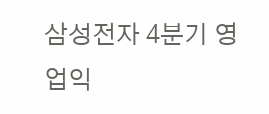삼성전자 4분기 영업익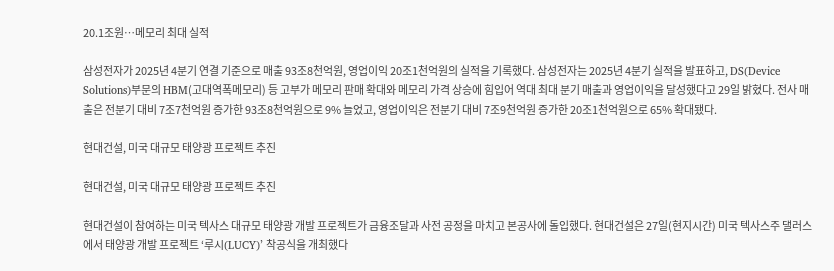20.1조원…메모리 최대 실적

삼성전자가 2025년 4분기 연결 기준으로 매출 93조8천억원, 영업이익 20조1천억원의 실적을 기록했다. 삼성전자는 2025년 4분기 실적을 발표하고, DS(Device Solutions)부문의 HBM(고대역폭메모리) 등 고부가 메모리 판매 확대와 메모리 가격 상승에 힘입어 역대 최대 분기 매출과 영업이익을 달성했다고 29일 밝혔다. 전사 매출은 전분기 대비 7조7천억원 증가한 93조8천억원으로 9% 늘었고, 영업이익은 전분기 대비 7조9천억원 증가한 20조1천억원으로 65% 확대됐다.

현대건설, 미국 대규모 태양광 프로젝트 추진

현대건설, 미국 대규모 태양광 프로젝트 추진

현대건설이 참여하는 미국 텍사스 대규모 태양광 개발 프로젝트가 금융조달과 사전 공정을 마치고 본공사에 돌입했다. 현대건설은 27일(현지시간) 미국 텍사스주 댈러스에서 태양광 개발 프로젝트 ‘루시(LUCY)’ 착공식을 개최했다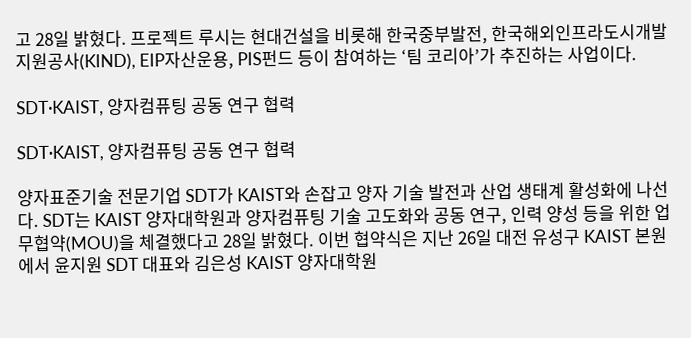고 28일 밝혔다. 프로젝트 루시는 현대건설을 비롯해 한국중부발전, 한국해외인프라도시개발지원공사(KIND), EIP자산운용, PIS펀드 등이 참여하는 ‘팀 코리아’가 추진하는 사업이다.

SDT·KAIST, 양자컴퓨팅 공동 연구 협력

SDT·KAIST, 양자컴퓨팅 공동 연구 협력

양자표준기술 전문기업 SDT가 KAIST와 손잡고 양자 기술 발전과 산업 생태계 활성화에 나선다. SDT는 KAIST 양자대학원과 양자컴퓨팅 기술 고도화와 공동 연구, 인력 양성 등을 위한 업무협약(MOU)을 체결했다고 28일 밝혔다. 이번 협약식은 지난 26일 대전 유성구 KAIST 본원에서 윤지원 SDT 대표와 김은성 KAIST 양자대학원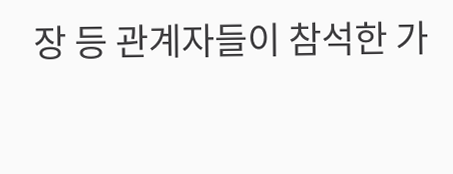장 등 관계자들이 참석한 가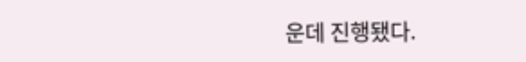운데 진행됐다.